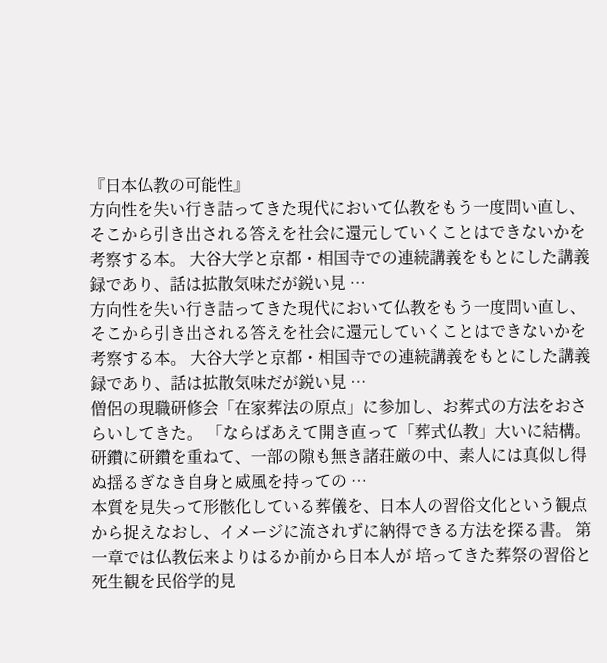『日本仏教の可能性』
方向性を失い行き詰ってきた現代において仏教をもう一度問い直し、そこから引き出される答えを社会に還元していくことはできないかを考察する本。 大谷大学と京都・相国寺での連続講義をもとにした講義録であり、話は拡散気味だが鋭い見 …
方向性を失い行き詰ってきた現代において仏教をもう一度問い直し、そこから引き出される答えを社会に還元していくことはできないかを考察する本。 大谷大学と京都・相国寺での連続講義をもとにした講義録であり、話は拡散気味だが鋭い見 …
僧侶の現職研修会「在家葬法の原点」に参加し、お葬式の方法をおさらいしてきた。 「ならばあえて開き直って「葬式仏教」大いに結構。研鑽に研鑽を重ねて、一部の隙も無き諸荘厳の中、素人には真似し得ぬ揺るぎなき自身と威風を持っての …
本質を見失って形骸化している葬儀を、日本人の習俗文化という観点から捉えなおし、イメージに流されずに納得できる方法を探る書。 第一章では仏教伝来よりはるか前から日本人が 培ってきた葬祭の習俗と死生観を民俗学的見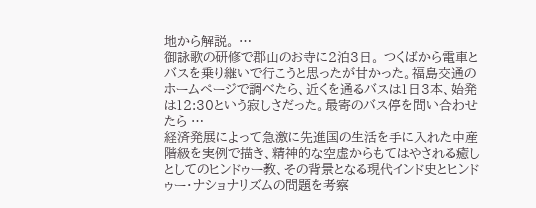地から解説。 …
御詠歌の研修で郡山のお寺に2泊3日。 つくばから電車とバスを乗り継いで行こうと思ったが甘かった。福島交通のホームページで調べたら、近くを通るバスは1日3本、始発は12:30という寂しさだった。最寄のバス停を問い合わせたら …
経済発展によって急激に先進国の生活を手に入れた中産階級を実例で描き、精神的な空虚からもてはやされる癒しとしてのヒンドゥー教、その背景となる現代インド史とヒンドゥー・ナショナリズムの問題を考察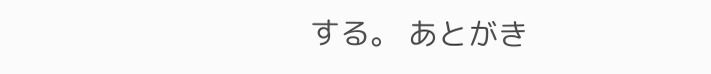する。 あとがき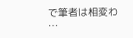で筆者は相変わ …